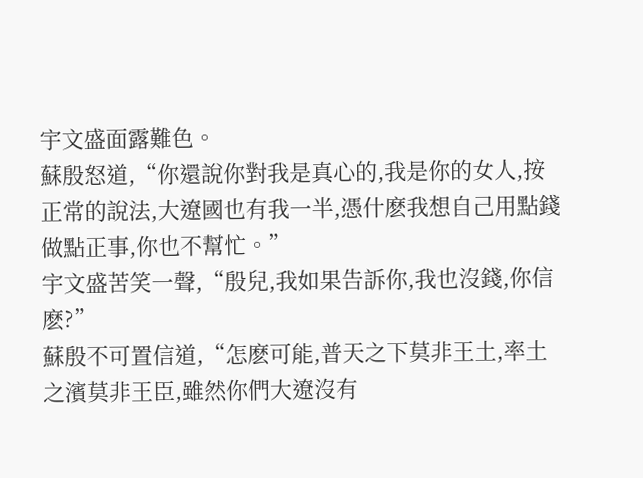宇文盛面露難色。
蘇殷怒道,“你還說你對我是真心的,我是你的女人,按正常的說法,大遼國也有我一半,憑什麽我想自己用點錢做點正事,你也不幫忙。”
宇文盛苦笑一聲,“殷兒,我如果告訴你,我也沒錢,你信麽?”
蘇殷不可置信道,“怎麽可能,普天之下莫非王土,率土之濱莫非王臣,雖然你們大遼沒有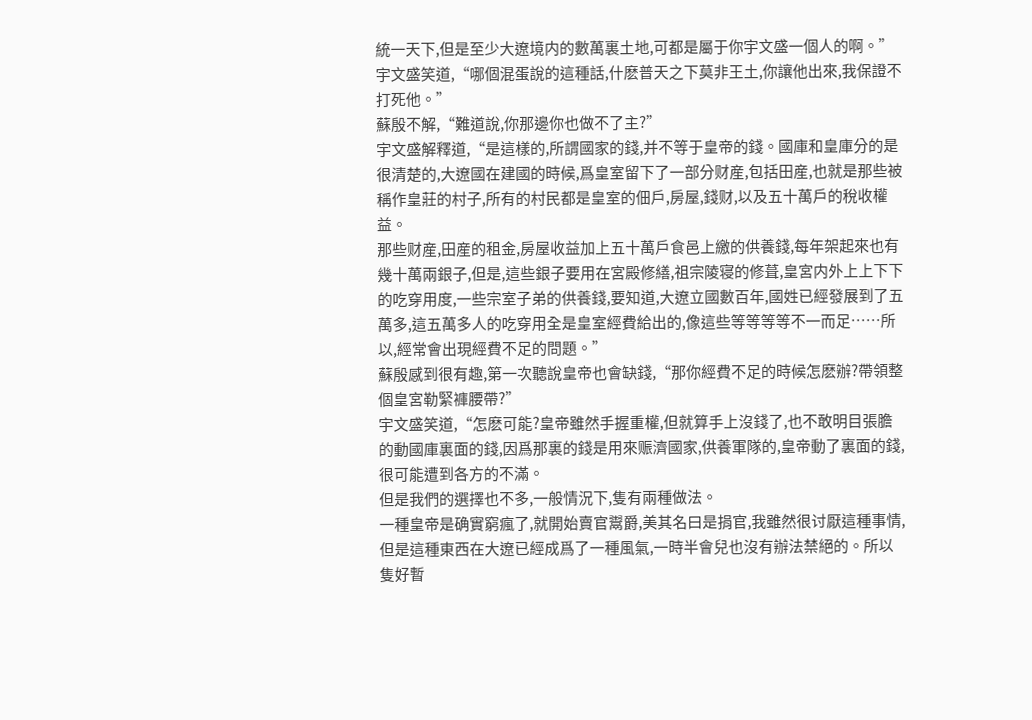統一天下,但是至少大遼境内的數萬裏土地,可都是屬于你宇文盛一個人的啊。”
宇文盛笑道,“哪個混蛋說的這種話,什麽普天之下莫非王土,你讓他出來,我保證不打死他。”
蘇殷不解,“難道說,你那邊你也做不了主?”
宇文盛解釋道,“是這樣的,所謂國家的錢,并不等于皇帝的錢。國庫和皇庫分的是很清楚的,大遼國在建國的時候,爲皇室留下了一部分财産,包括田産,也就是那些被稱作皇莊的村子,所有的村民都是皇室的佃戶,房屋,錢财,以及五十萬戶的稅收權益。
那些财産,田産的租金,房屋收益加上五十萬戶食邑上繳的供養錢,每年架起來也有幾十萬兩銀子,但是,這些銀子要用在宮殿修繕,祖宗陵寝的修葺,皇宮内外上上下下的吃穿用度,一些宗室子弟的供養錢,要知道,大遼立國數百年,國姓已經發展到了五萬多,這五萬多人的吃穿用全是皇室經費給出的,像這些等等等等不一而足……所以,經常會出現經費不足的問題。”
蘇殷感到很有趣,第一次聽說皇帝也會缺錢,“那你經費不足的時候怎麽辦?帶領整個皇宮勒緊褲腰帶?”
宇文盛笑道,“怎麽可能?皇帝雖然手握重權,但就算手上沒錢了,也不敢明目張膽的動國庫裏面的錢,因爲那裏的錢是用來赈濟國家,供養軍隊的,皇帝動了裏面的錢,很可能遭到各方的不滿。
但是我們的選擇也不多,一般情況下,隻有兩種做法。
一種皇帝是确實窮瘋了,就開始賣官鬻爵,美其名曰是捐官,我雖然很讨厭這種事情,但是這種東西在大遼已經成爲了一種風氣,一時半會兒也沒有辦法禁絕的。所以隻好暫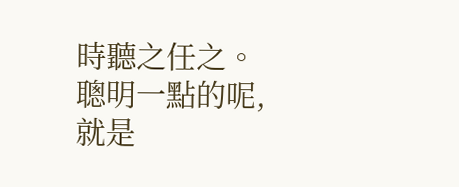時聽之任之。
聰明一點的呢,就是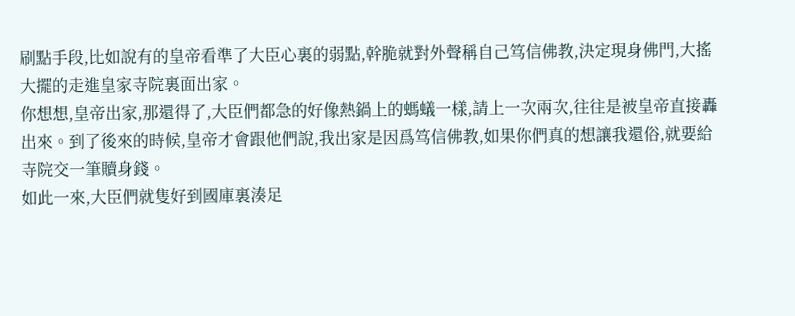刷點手段,比如說有的皇帝看準了大臣心裏的弱點,幹脆就對外聲稱自己笃信佛教,決定現身佛門,大搖大擺的走進皇家寺院裏面出家。
你想想,皇帝出家,那還得了,大臣們都急的好像熱鍋上的螞蟻一樣,請上一次兩次,往往是被皇帝直接轟出來。到了後來的時候,皇帝才會跟他們說,我出家是因爲笃信佛教,如果你們真的想讓我還俗,就要給寺院交一筆贖身錢。
如此一來,大臣們就隻好到國庫裏湊足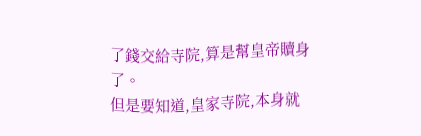了錢交給寺院,算是幫皇帝贖身了。
但是要知道,皇家寺院,本身就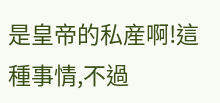是皇帝的私産啊!這種事情,不過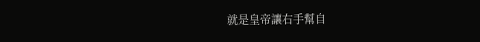就是皇帝讓右手幫自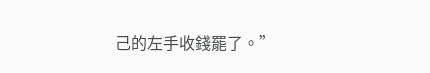己的左手收錢罷了。”